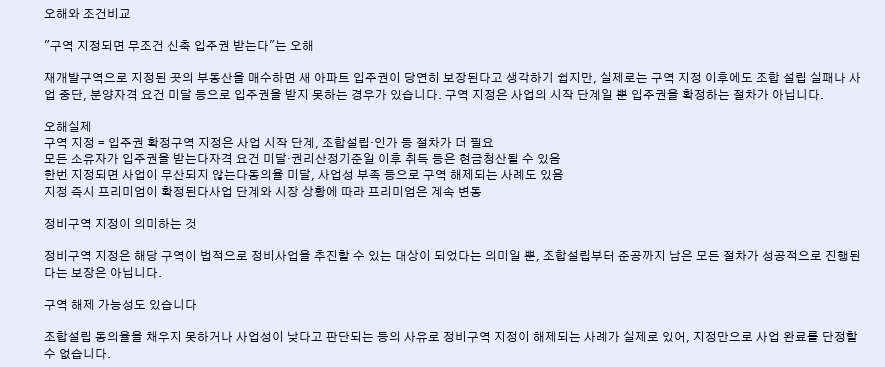오해와 조건비교

"구역 지정되면 무조건 신축 입주권 받는다"는 오해

재개발구역으로 지정된 곳의 부동산을 매수하면 새 아파트 입주권이 당연히 보장된다고 생각하기 쉽지만, 실제로는 구역 지정 이후에도 조합 설립 실패나 사업 중단, 분양자격 요건 미달 등으로 입주권을 받지 못하는 경우가 있습니다. 구역 지정은 사업의 시작 단계일 뿐 입주권을 확정하는 절차가 아닙니다.

오해실제
구역 지정 = 입주권 확정구역 지정은 사업 시작 단계, 조합설립·인가 등 절차가 더 필요
모든 소유자가 입주권을 받는다자격 요건 미달·권리산정기준일 이후 취득 등은 현금청산될 수 있음
한번 지정되면 사업이 무산되지 않는다동의율 미달, 사업성 부족 등으로 구역 해제되는 사례도 있음
지정 즉시 프리미엄이 확정된다사업 단계와 시장 상황에 따라 프리미엄은 계속 변동

정비구역 지정이 의미하는 것

정비구역 지정은 해당 구역이 법적으로 정비사업을 추진할 수 있는 대상이 되었다는 의미일 뿐, 조합설립부터 준공까지 남은 모든 절차가 성공적으로 진행된다는 보장은 아닙니다.

구역 해제 가능성도 있습니다

조합설립 동의율을 채우지 못하거나 사업성이 낮다고 판단되는 등의 사유로 정비구역 지정이 해제되는 사례가 실제로 있어, 지정만으로 사업 완료를 단정할 수 없습니다.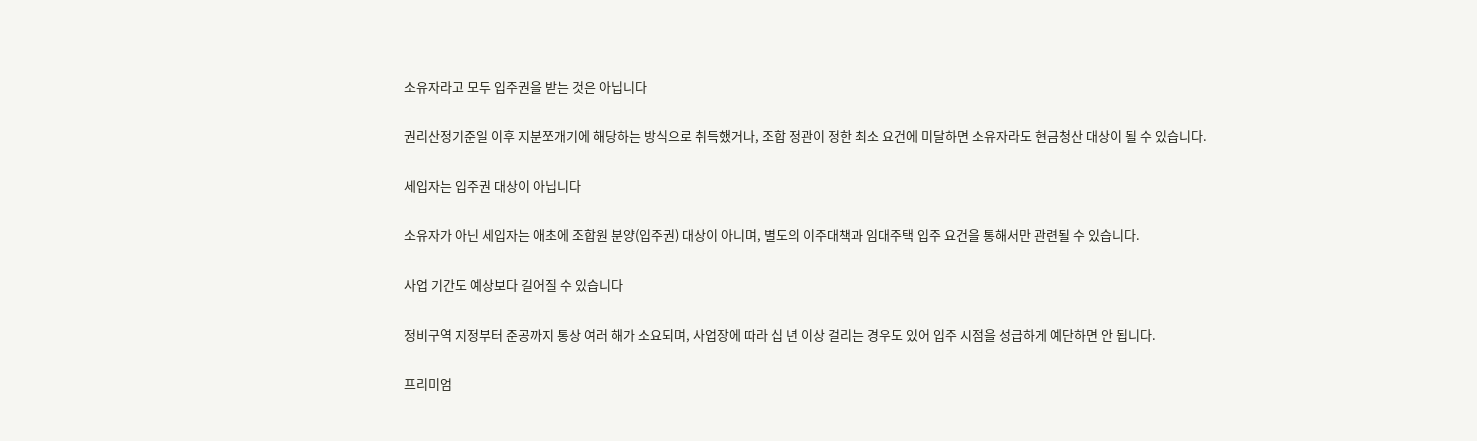소유자라고 모두 입주권을 받는 것은 아닙니다

권리산정기준일 이후 지분쪼개기에 해당하는 방식으로 취득했거나, 조합 정관이 정한 최소 요건에 미달하면 소유자라도 현금청산 대상이 될 수 있습니다.

세입자는 입주권 대상이 아닙니다

소유자가 아닌 세입자는 애초에 조합원 분양(입주권) 대상이 아니며, 별도의 이주대책과 임대주택 입주 요건을 통해서만 관련될 수 있습니다.

사업 기간도 예상보다 길어질 수 있습니다

정비구역 지정부터 준공까지 통상 여러 해가 소요되며, 사업장에 따라 십 년 이상 걸리는 경우도 있어 입주 시점을 성급하게 예단하면 안 됩니다.

프리미엄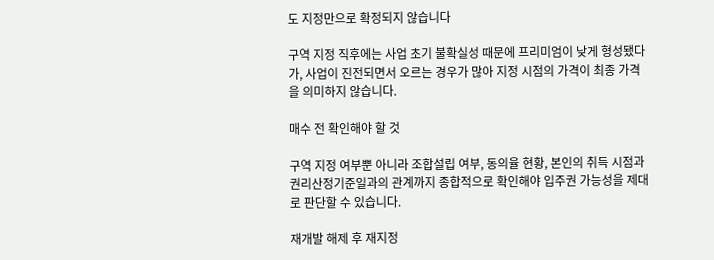도 지정만으로 확정되지 않습니다

구역 지정 직후에는 사업 초기 불확실성 때문에 프리미엄이 낮게 형성됐다가, 사업이 진전되면서 오르는 경우가 많아 지정 시점의 가격이 최종 가격을 의미하지 않습니다.

매수 전 확인해야 할 것

구역 지정 여부뿐 아니라 조합설립 여부, 동의율 현황, 본인의 취득 시점과 권리산정기준일과의 관계까지 종합적으로 확인해야 입주권 가능성을 제대로 판단할 수 있습니다.

재개발 해제 후 재지정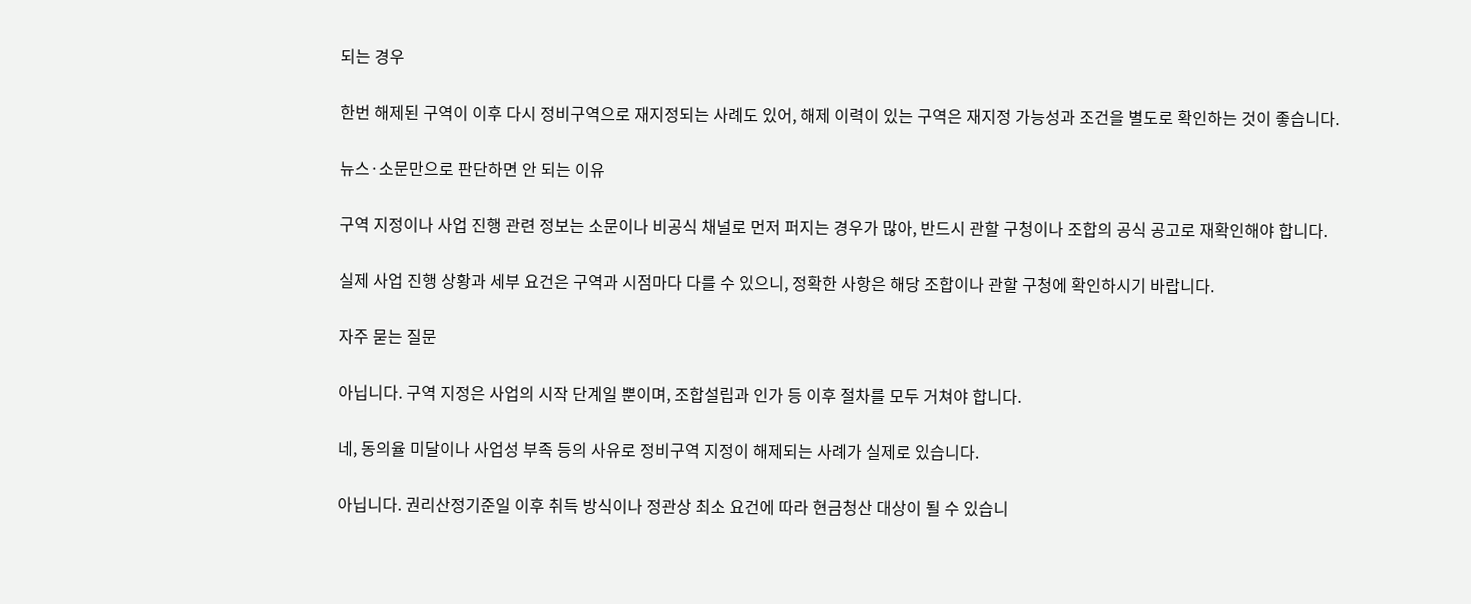되는 경우

한번 해제된 구역이 이후 다시 정비구역으로 재지정되는 사례도 있어, 해제 이력이 있는 구역은 재지정 가능성과 조건을 별도로 확인하는 것이 좋습니다.

뉴스·소문만으로 판단하면 안 되는 이유

구역 지정이나 사업 진행 관련 정보는 소문이나 비공식 채널로 먼저 퍼지는 경우가 많아, 반드시 관할 구청이나 조합의 공식 공고로 재확인해야 합니다.

실제 사업 진행 상황과 세부 요건은 구역과 시점마다 다를 수 있으니, 정확한 사항은 해당 조합이나 관할 구청에 확인하시기 바랍니다.

자주 묻는 질문

아닙니다. 구역 지정은 사업의 시작 단계일 뿐이며, 조합설립과 인가 등 이후 절차를 모두 거쳐야 합니다.

네, 동의율 미달이나 사업성 부족 등의 사유로 정비구역 지정이 해제되는 사례가 실제로 있습니다.

아닙니다. 권리산정기준일 이후 취득 방식이나 정관상 최소 요건에 따라 현금청산 대상이 될 수 있습니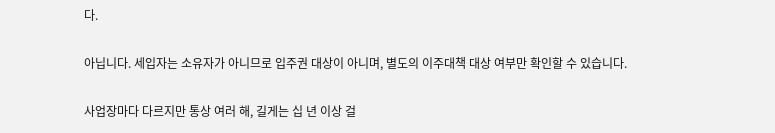다.

아닙니다. 세입자는 소유자가 아니므로 입주권 대상이 아니며, 별도의 이주대책 대상 여부만 확인할 수 있습니다.

사업장마다 다르지만 통상 여러 해, 길게는 십 년 이상 걸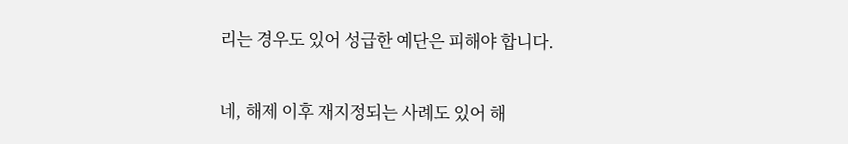리는 경우도 있어 성급한 예단은 피해야 합니다.

네, 해제 이후 재지정되는 사례도 있어 해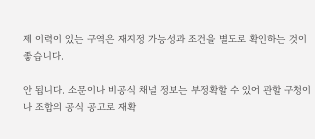제 이력이 있는 구역은 재지정 가능성과 조건을 별도로 확인하는 것이 좋습니다.

안 됩니다. 소문이나 비공식 채널 정보는 부정확할 수 있어 관할 구청이나 조합의 공식 공고로 재확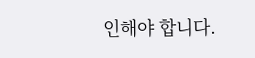인해야 합니다.